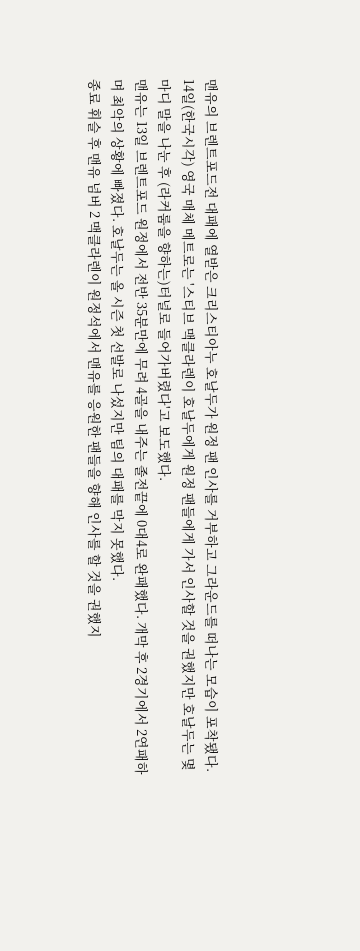맨유의 브렌트포드전 대패에 열받은 크리스티아누 호날두가 원정 팬 인사를 거부하고 그라운드를 떠나는 모습이 포착됐다.
14일(한국시각) 영국 매체 메트로는 '스티브 맥클라렌이 호날두에게 원정 팬들에게 가서 인사할 것을 권했지만 호날두는 몇 마디 말을 나눈 후 (라커룸을 향하는)터널로 들어가버렸다'고 보도했다.
맨유는 13일 브렌트포드 원정에서 전반 35분만에 무려 4골을 내주는 졸전끝에 0대4로 완패했다. 개막 후 2경기에서 2연패하며 최악의 상황에 빠졌다. 호날두는 올 시즌 첫 선발로 나섰지만 팀의 대패를 막지 못했다.
종료 휘슬 후 맨유 넘버 2 맥클라렌이 원정석에서 맨유를 응원한 팬들을 향해 인사를 할 것을 권했지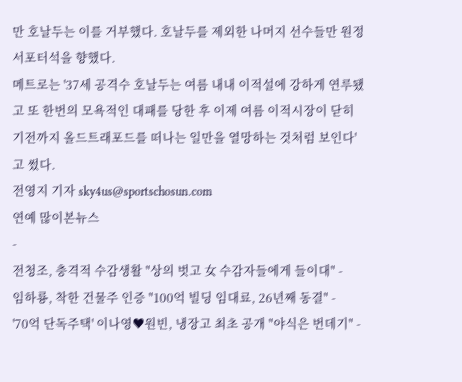만 호날두는 이를 거부했다. 호날두를 제외한 나머지 선수들만 원정 서포터석을 향했다.
메트로는 '37세 공격수 호날두는 여름 내내 이적설에 강하게 연루됐고 또 한번의 모욕적인 대패를 당한 후 이제 여름 이적시장이 닫히기전까지 올드트래포드를 떠나는 일만을 열망하는 것처럼 보인다'고 썼다.
전영지 기자 sky4us@sportschosun.com
연예 많이본뉴스
-
전청조, 충격적 수감생활 "상의 벗고 女 수감자들에게 들이대" -
임하룡, 착한 건물주 인증 "100억 빌딩 임대료, 26년째 동결" -
'70억 단독주택' 이나영♥원빈, 냉장고 최초 공개 "야식은 번데기" -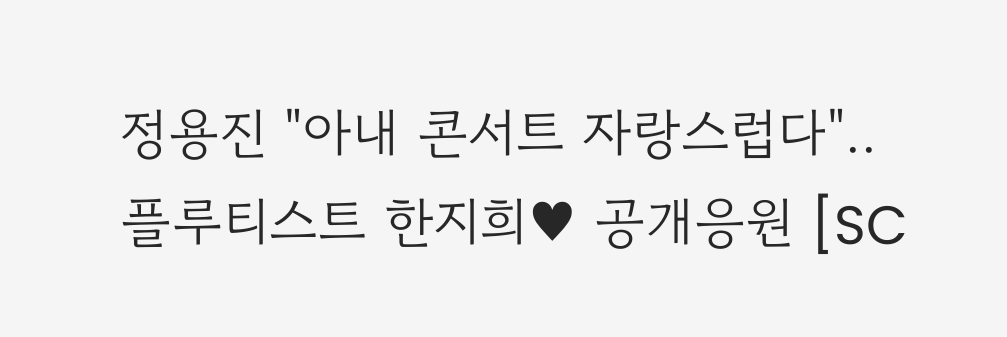정용진 "아내 콘서트 자랑스럽다"..플루티스트 한지희♥ 공개응원 [SC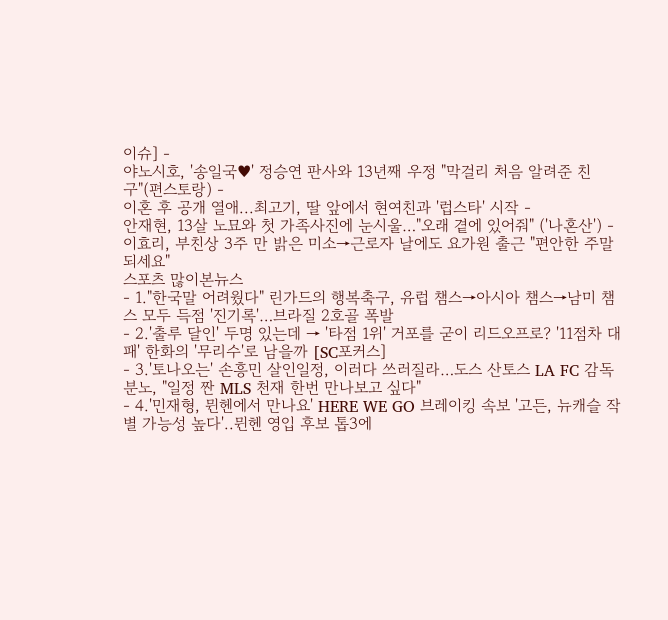이슈] -
야노시호, '송일국♥' 정승연 판사와 13년째 우정 "막걸리 처음 알려준 친구"(편스토랑) -
이혼 후 공개 열애...최고기, 딸 앞에서 현여친과 '럽스타' 시작 -
안재현, 13살 노묘와 첫 가족사진에 눈시울…"오래 곁에 있어줘" ('나혼산') -
이효리, 부친상 3주 만 밝은 미소→근로자 날에도 요가원 출근 "편안한 주말 되세요"
스포츠 많이본뉴스
- 1."한국말 어려웠다" 린가드의 행복축구, 유럽 챔스→아시아 챔스→남미 챔스 모두 득점 '진기록'…브라질 2호골 폭발
- 2.'출루 달인' 두명 있는데 → '타점 1위' 거포를 굳이 리드오프로? '11점차 대패' 한화의 '무리수'로 남을까 [SC포커스]
- 3.'토나오는' 손흥민 살인일정, 이러다 쓰러질라…도스 산토스 LA FC 감독 분노, "일정 짠 MLS 천재 한번 만나보고 싶다"
- 4.'민재형, 뮌헨에서 만나요' HERE WE GO 브레이킹 속보 '고든, 뉴캐슬 작별 가능성 높다'..뮌헨 영입 후보 톱3에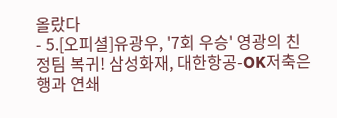올랐다
- 5.[오피셜]유광우, '7회 우승' 영광의 친정팀 복귀! 삼성화재, 대한항공-OK저축은행과 연쇄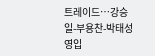트레이드…강승일-부용찬-박태성 영입